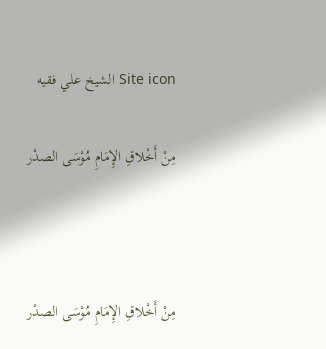Site icon الشيخ علي فقيه

مِنْ أَخْلاقِ الإِمَامِ مُوْسَى الصدْر



مِنْ أَخْلاقِ الإِمَامِ مُوْسَى الصدْر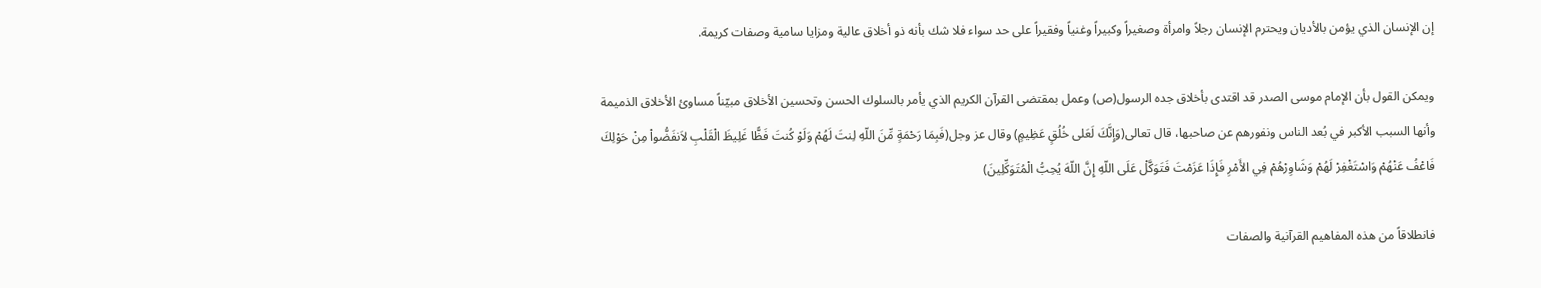إن الإنسان الذي يؤمن بالأديان ويحترم الإنسان رجلاً وامرأة وصغيراً وكبيراً وغنياً وفقيراً على حد سواء فلا شك بأنه ذو أخلاق عالية ومزايا سامية وصفات كريمة.

ويمكن القول بأن الإمام موسى الصدر قد اقتدى بأخلاق جده الرسول(ص) وعمل بمقتضى القرآن الكريم الذي يأمر بالسلوك الحسن وتحسين الأخلاق مبيّناً مساوئ الأخلاق الذميمة وأنها السبب الأكبر في بُعد الناس ونفورهم عن صاحبها، قال تعالى(وَإِنَّكَ لَعَلى خُلُقٍ عَظِيمٍ) وقال عز وجل(فَبِمَا رَحْمَةٍ مِّنَ اللّهِ لِنتَ لَهُمْ وَلَوْ كُنتَ فَظًّا غَلِيظَ الْقَلْبِ لاَنفَضُّواْ مِنْ حَوْلِكَ فَاعْفُ عَنْهُمْ وَاسْتَغْفِرْ لَهُمْ وَشَاوِرْهُمْ فِي الأَمْرِ فَإِذَا عَزَمْتَ فَتَوَكَّلْ عَلَى اللّهِ إِنَّ اللّهَ يُحِبُّ الْمُتَوَكِّلِينَ)

فانطلاقاً من هذه المفاهيم القرآنية والصفات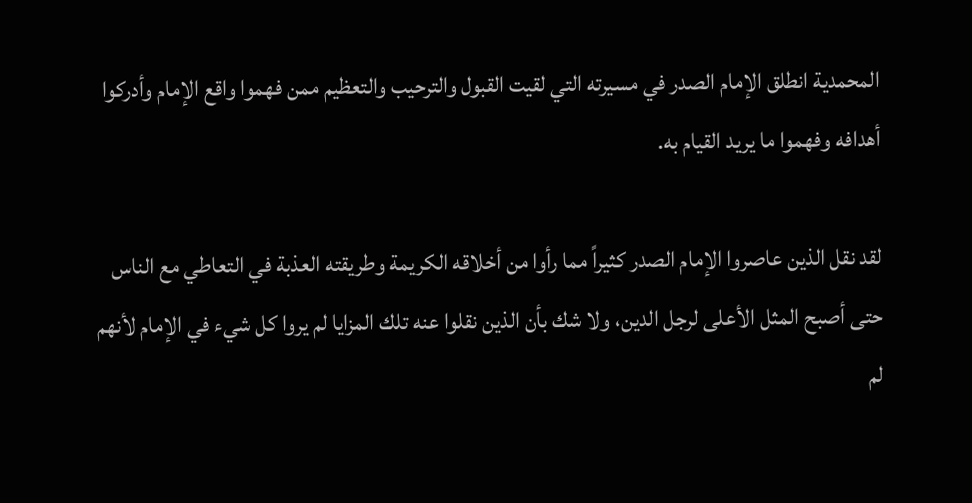المحمدية انطلق الإمام الصدر في مسيرته التي لقيت القبول والترحيب والتعظيم ممن فهموا واقع الإمام وأدركوا أهدافه وفهموا ما يريد القيام به.

لقد نقل الذين عاصروا الإمام الصدر كثيراً مما رأوا من أخلاقه الكريمة وطريقته العذبة في التعاطي مع الناس حتى أصبح المثل الأعلى لرجل الدين، ولا شك بأن الذين نقلوا عنه تلك المزايا لم يروا كل شيء في الإمام لأنهم لم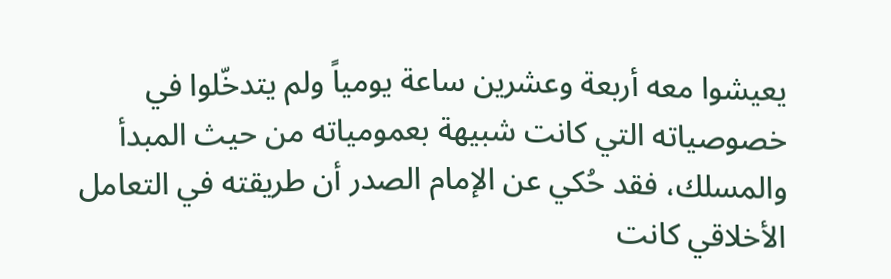يعيشوا معه أربعة وعشرين ساعة يومياً ولم يتدخّلوا في خصوصياته التي كانت شبيهة بعمومياته من حيث المبدأ والمسلك، فقد حُكي عن الإمام الصدر أن طريقته في التعامل الأخلاقي كانت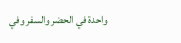واحدة في الحضر والسفر وفي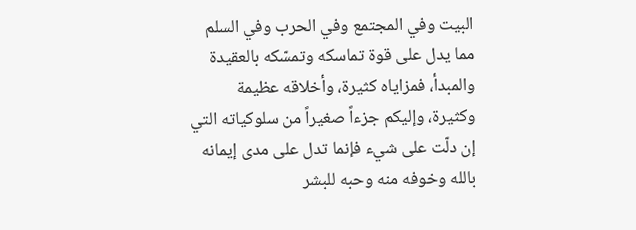البيت وفي المجتمع وفي الحرب وفي السلم مما يدل على قوة تماسكه وتمسّكه بالعقيدة والمبدأ، فمزاياه كثيرة، وأخلاقه عظيمة وكثيرة، وإليكم جزءاً صغيراً من سلوكياته التي إن دلّت على شيء فإنما تدل على مدى إيمانه بالله وخوفه منه وحبه للبشر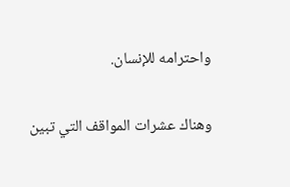واحترامه للإنسان.

وهناك عشرات المواقف التي تبين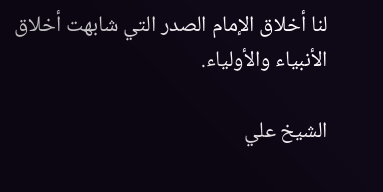لنا أخلاق الإمام الصدر التي شابهت أخلاق الأنبياء والأولياء.

الشيخ علي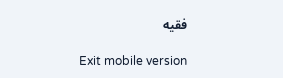فقيه

Exit mobile version